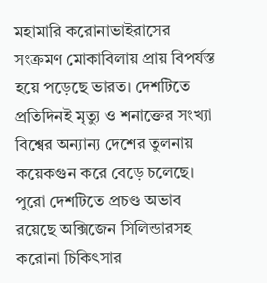মহামারি করোনাভাইরাসের সংক্রমণ মোকাবিলায় প্রায় বিপর্যস্ত হয়ে পড়েছে ভারত। দেশটিতে প্রতিদিনই মৃত্যু ও শনাক্তের সংখ্যা বিশ্বের অন্যান্য দেশের তুলনায় কয়েকগুন করে বেড়ে চলেছে। পুরো দেশটিতে প্রচণ্ড অভাব রয়েছে অক্সিজেন সিলিন্ডারসহ করোনা চিকিৎসার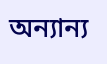অন্যান্য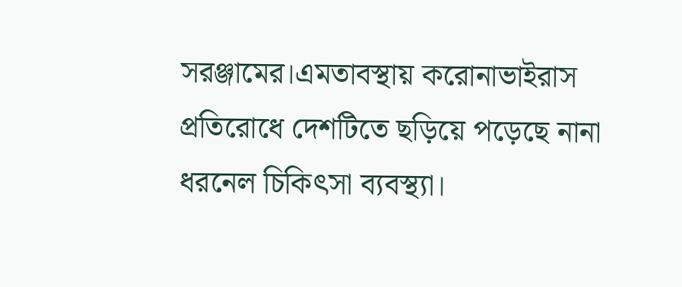সরঞ্জামের।এমতাবস্থায় করোনাভাইরাস প্রতিরোধে দেশটিতে ছড়িয়ে পড়েছে নানা ধরনেল চিকিৎসা ব্যবস্থ্যা।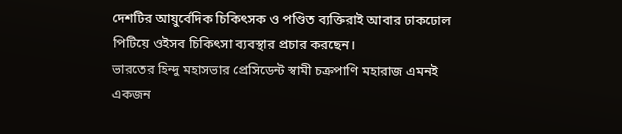দেশটির আয়ুর্বেদিক চিকিৎসক ও পণ্ডিত ব্যক্তিরাই আবার ঢাকঢোল পিটিয়ে ওইসব চিকিৎসা ব্যবস্থার প্রচার করছেন।
ভারতের হিন্দু মহাসভার প্রেসিডেন্ট স্বামী চক্রপাণি মহারাজ এমনই একজন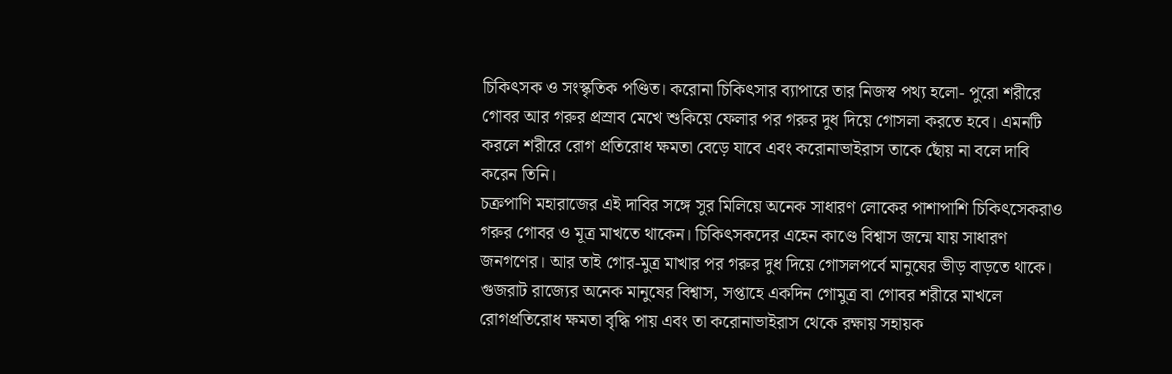চিকিৎসক ও সংস্কৃতিক পণ্ডিত। করোনা চিকিৎসার ব্যাপারে তার নিজস্ব পথ্য হলো- পুরো শরীরে গোবর আর গরুর প্রস্রাব মেখে শুকিয়ে ফেলার পর গরুর দুধ দিয়ে গোসলা করতে হবে। এমনটি করলে শরীরে রোগ প্রতিরোধ ক্ষমতা বেড়ে যাবে এবং করোনাভাইরাস তাকে ছোঁয় না বলে দাবি করেন তিনি।
চক্রপাণি মহারাজের এই দাবির সঙ্গে সুর মিলিয়ে অনেক সাধারণ লোকের পাশাপাশি চিকিৎসেকরাও গরুর গোবর ও মূত্র মাখতে থাকেন। চিকিৎসকদের এহেন কাণ্ডে বিশ্বাস জন্মে যায় সাধারণ জনগণের। আর তাই গোর-মুত্র মাখার পর গরুর দুধ দিয়ে গোসলপর্বে মানুষের ভীড় বাড়তে থাকে।
গুজরাট রাজ্যের অনেক মানুষের বিশ্বাস, সপ্তাহে একদিন গোমুত্র বা গোবর শরীরে মাখলে রোগপ্রতিরোধ ক্ষমতা বৃদ্ধি পায় এবং তা করোনাভাইরাস থেকে রক্ষায় সহায়ক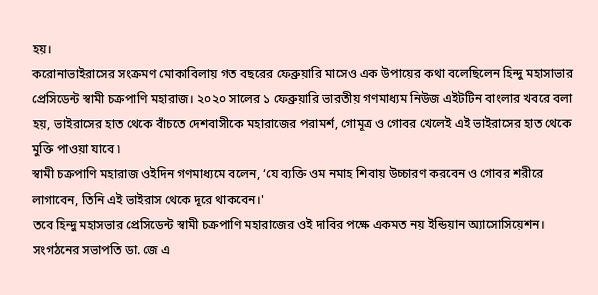হয়।
করোনাভাইরাসের সংক্রমণ মোকাবিলায় গত বছরের ফেব্রুয়ারি মাসেও এক উপায়ের কথা বলেছিলেন হিন্দু মহাসাভার প্রেসিডেন্ট স্বামী চক্রপাণি মহারাজ। ২০২০ সালের ১ ফেব্রুয়ারি ভারতীয় গণমাধ্যম নিউজ এইটটিন বাংলার খবরে বলা হয়, ভাইরাসের হাত থেকে বাঁচতে দেশবাসীকে মহারাজের পরামর্শ, গোমূত্র ও গোবর খেলেই এই ভাইরাসের হাত থেকে মুক্তি পাওয়া যাবে ৷
স্বামী চক্রপাণি মহারাজ ওইদিন গণমাধ্যমে বলেন, ‘যে ব্যক্তি ওম নমাহ শিবায় উচ্চারণ করবেন ও গোবর শরীরে লাগাবেন, তিনি এই ভাইরাস থেকে দূরে থাকবেন।'
তবে হিন্দু মহাসভার প্রেসিডেন্ট স্বামী চক্রপাণি মহারাজের ওই দাবির পক্ষে একমত নয় ইন্ডিয়ান অ্যাসোসিয়েশন। সংগঠনের সভাপতি ডা. জে এ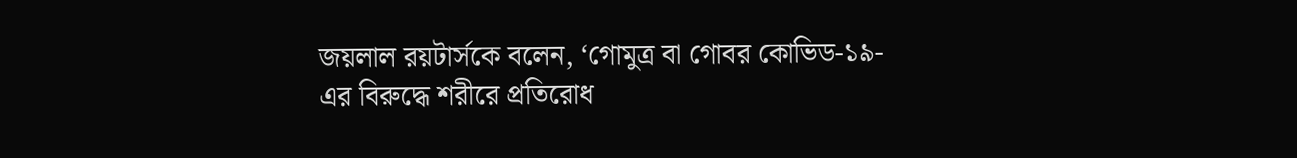জয়লাল রয়টার্সকে বলেন, ‘গোমুত্র বা গোবর কোভিড-১৯-এর বিরুদ্ধে শরীরে প্রতিরোধ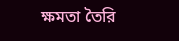ক্ষমতা তৈরি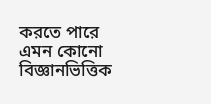করতে পারে এমন কোনো বিজ্ঞানভিত্তিক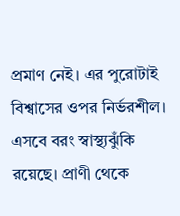প্রমাণ নেই। এর পুরোটাই বিশ্বাসের ওপর নির্ভরশীল। এসবে বরং স্বাস্থ্যঝুঁকি রয়েছে। প্রাণী থেকে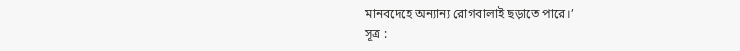মানবদেহে অন্যান্য রোগবালাই ছড়াতে পারে।’
সূত্র :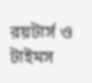রয়টার্স ও টাইমস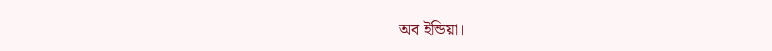অব ইন্ডিয়া।